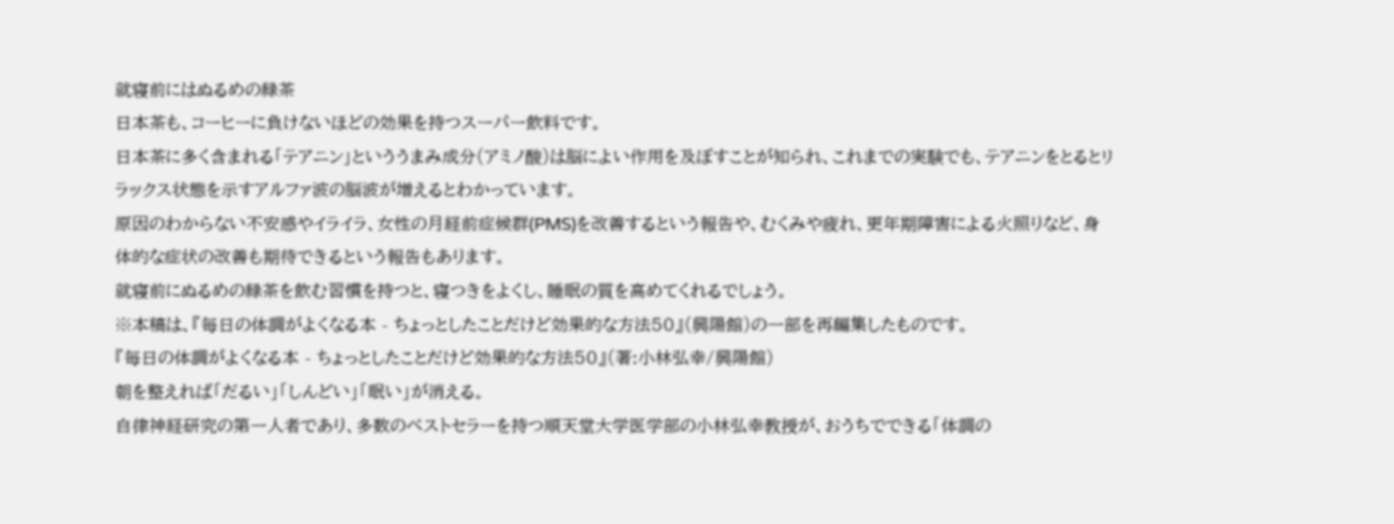就寝前にはぬるめの緑茶
日本茶も、コーヒーに負けないほどの効果を持つスーパー飲料です。
日本茶に多く含まれる「テアニン」といううまみ成分(アミノ酸)は脳によい作用を及ぼすことが知られ、これまでの実験でも、テアニンをとるとリラックス状態を示すアルファ波の脳波が増えるとわかっています。
原因のわからない不安感やイライラ、女性の月経前症候群(PMS)を改善するという報告や、むくみや疲れ、更年期障害による火照りなど、身体的な症状の改善も期待できるという報告もあります。
就寝前にぬるめの緑茶を飲む習慣を持つと、寝つきをよくし、睡眠の質を高めてくれるでしょう。
※本稿は、『毎日の体調がよくなる本 - ちょっとしたことだけど効果的な方法50』(興陽館)の一部を再編集したものです。
『毎日の体調がよくなる本 - ちょっとしたことだけど効果的な方法50』(著:小林弘幸/興陽館)
朝を整えれば「だるい」「しんどい」「眠い」が消える。
自律神経研究の第一人者であり、多数のベストセラーを持つ順天堂大学医学部の小林弘幸教授が、おうちでできる「体調の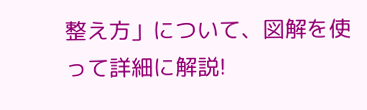整え方」について、図解を使って詳細に解説!